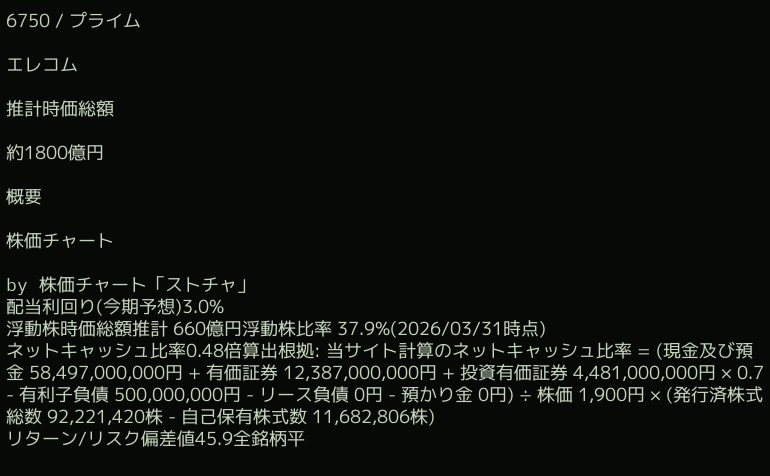6750 / プライム

エレコム

推計時価総額

約1800億円

概要

株価チャート

by 株価チャート「ストチャ」
配当利回り(今期予想)3.0%
浮動株時価総額推計 660億円浮動株比率 37.9%(2026/03/31時点)
ネットキャッシュ比率0.48倍算出根拠: 当サイト計算のネットキャッシュ比率 = (現金及び預金 58,497,000,000円 + 有価証券 12,387,000,000円 + 投資有価証券 4,481,000,000円 × 0.7 - 有利子負債 500,000,000円 - リース負債 0円 - 預かり金 0円) ÷ 株価 1,900円 × (発行済株式総数 92,221,420株 - 自己保有株式数 11,682,806株)
リターン/リスク偏差値45.9全銘柄平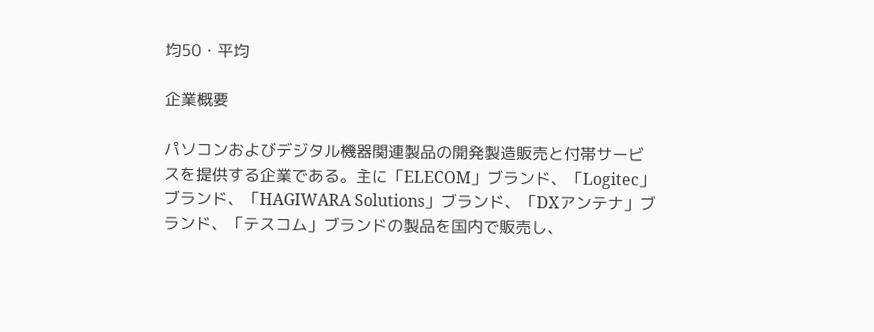均50・平均

企業概要

パソコンおよびデジタル機器関連製品の開発製造販売と付帯サービスを提供する企業である。主に「ELECOM」ブランド、「Logitec」ブランド、「HAGIWARA Solutions」ブランド、「DXアンテナ」ブランド、「テスコム」ブランドの製品を国内で販売し、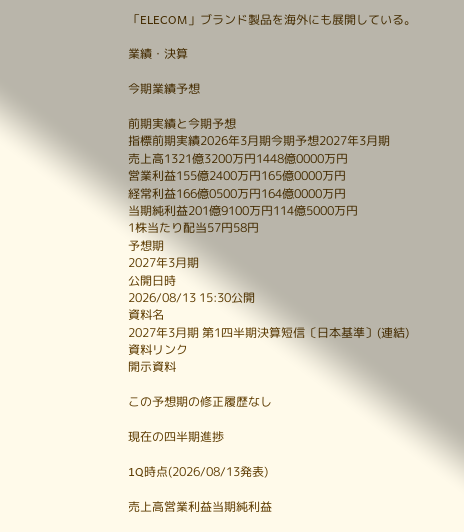「ELECOM」ブランド製品を海外にも展開している。

業績・決算

今期業績予想

前期実績と今期予想
指標前期実績2026年3月期今期予想2027年3月期
売上高1321億3200万円1448億0000万円
営業利益155億2400万円165億0000万円
経常利益166億0500万円164億0000万円
当期純利益201億9100万円114億5000万円
1株当たり配当57円58円
予想期
2027年3月期
公開日時
2026/08/13 15:30公開
資料名
2027年3月期 第1四半期決算短信〔日本基準〕(連結)
資料リンク
開示資料

この予想期の修正履歴なし

現在の四半期進捗

1Q時点(2026/08/13発表)

売上高営業利益当期純利益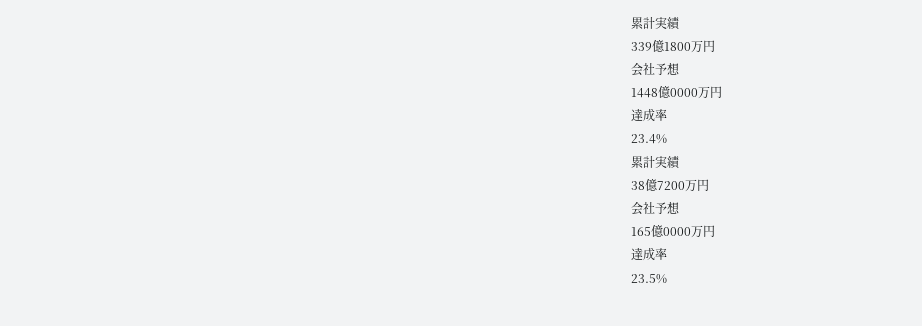累計実績
339億1800万円
会社予想
1448億0000万円
達成率
23.4%
累計実績
38億7200万円
会社予想
165億0000万円
達成率
23.5%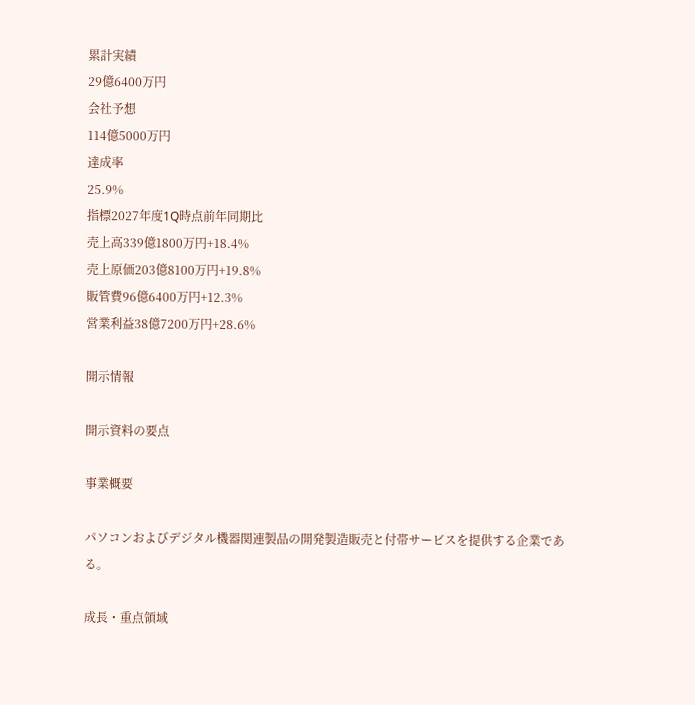累計実績
29億6400万円
会社予想
114億5000万円
達成率
25.9%
指標2027年度1Q時点前年同期比
売上高339億1800万円+18.4%
売上原価203億8100万円+19.8%
販管費96億6400万円+12.3%
営業利益38億7200万円+28.6%

開示情報

開示資料の要点

事業概要

パソコンおよびデジタル機器関連製品の開発製造販売と付帯サービスを提供する企業である。

成長・重点領域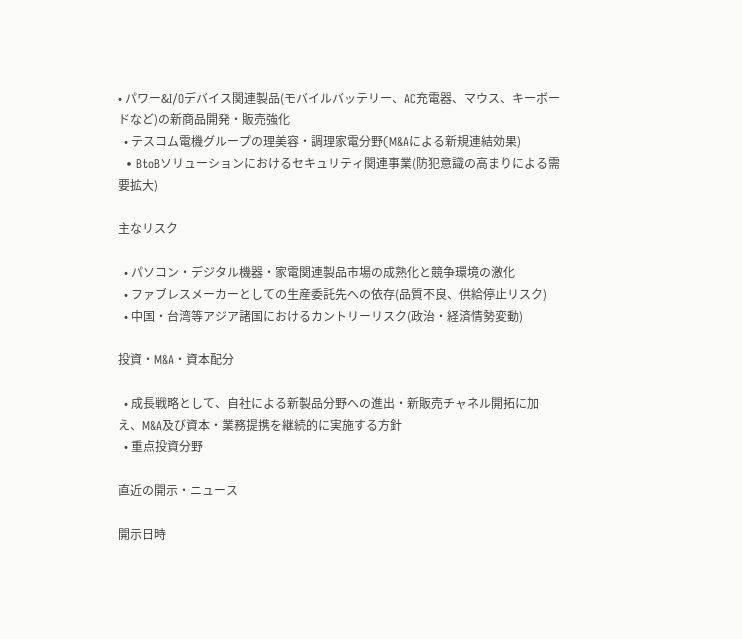• パワー&I/Oデバイス関連製品(モバイルバッテリー、AC充電器、マウス、キーボードなど)の新商品開発・販売強化
  • テスコム電機グループの理美容・調理家電分野(M&Aによる新規連結効果)
  • BtoBソリューションにおけるセキュリティ関連事業(防犯意識の高まりによる需要拡大)

主なリスク

  • パソコン・デジタル機器・家電関連製品市場の成熟化と競争環境の激化
  • ファブレスメーカーとしての生産委託先への依存(品質不良、供給停止リスク)
  • 中国・台湾等アジア諸国におけるカントリーリスク(政治・経済情勢変動)

投資・M&A・資本配分

  • 成長戦略として、自社による新製品分野への進出・新販売チャネル開拓に加え、M&A及び資本・業務提携を継続的に実施する方針
  • 重点投資分野

直近の開示・ニュース

開示日時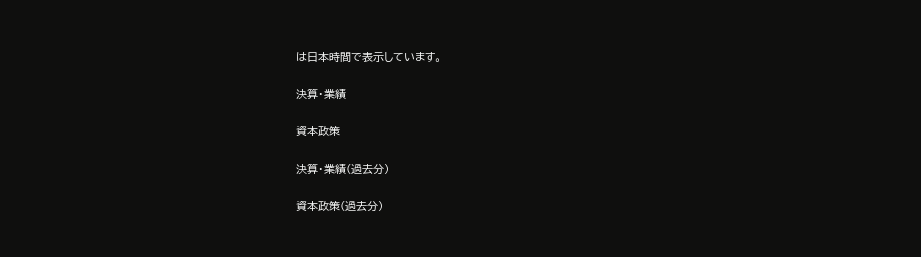は日本時間で表示しています。

決算・業績

資本政策

決算・業績(過去分)

資本政策(過去分)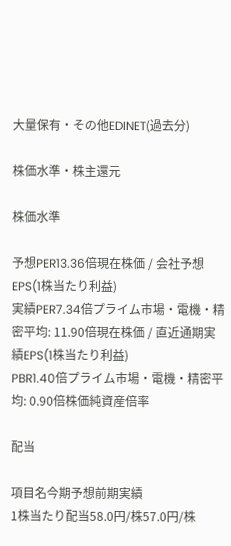大量保有・その他EDINET(過去分)

株価水準・株主還元

株価水準

予想PER13.36倍現在株価 / 会社予想EPS(1株当たり利益)
実績PER7.34倍プライム市場・電機・精密平均: 11.90倍現在株価 / 直近通期実績EPS(1株当たり利益)
PBR1.40倍プライム市場・電機・精密平均: 0.90倍株価純資産倍率

配当

項目名今期予想前期実績
1株当たり配当58.0円/株57.0円/株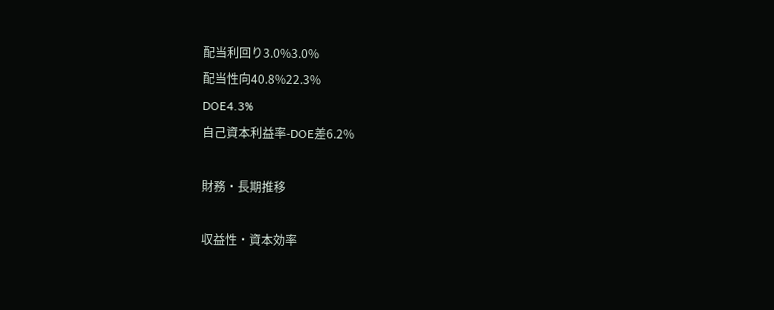配当利回り3.0%3.0%
配当性向40.8%22.3%
DOE4.3%
自己資本利益率-DOE差6.2%

財務・長期推移

収益性・資本効率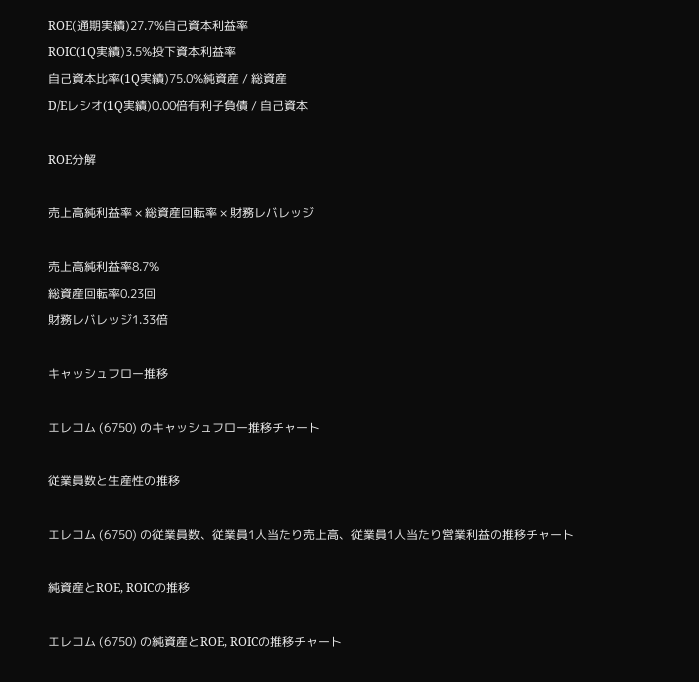ROE(通期実績)27.7%自己資本利益率
ROIC(1Q実績)3.5%投下資本利益率
自己資本比率(1Q実績)75.0%純資産 / 総資産
D/Eレシオ(1Q実績)0.00倍有利子負債 / 自己資本

ROE分解

売上高純利益率 × 総資産回転率 × 財務レバレッジ

売上高純利益率8.7%
総資産回転率0.23回
財務レバレッジ1.33倍

キャッシュフロー推移

エレコム (6750) のキャッシュフロー推移チャート

従業員数と生産性の推移

エレコム (6750) の従業員数、従業員1人当たり売上高、従業員1人当たり営業利益の推移チャート

純資産とROE, ROICの推移

エレコム (6750) の純資産とROE, ROICの推移チャート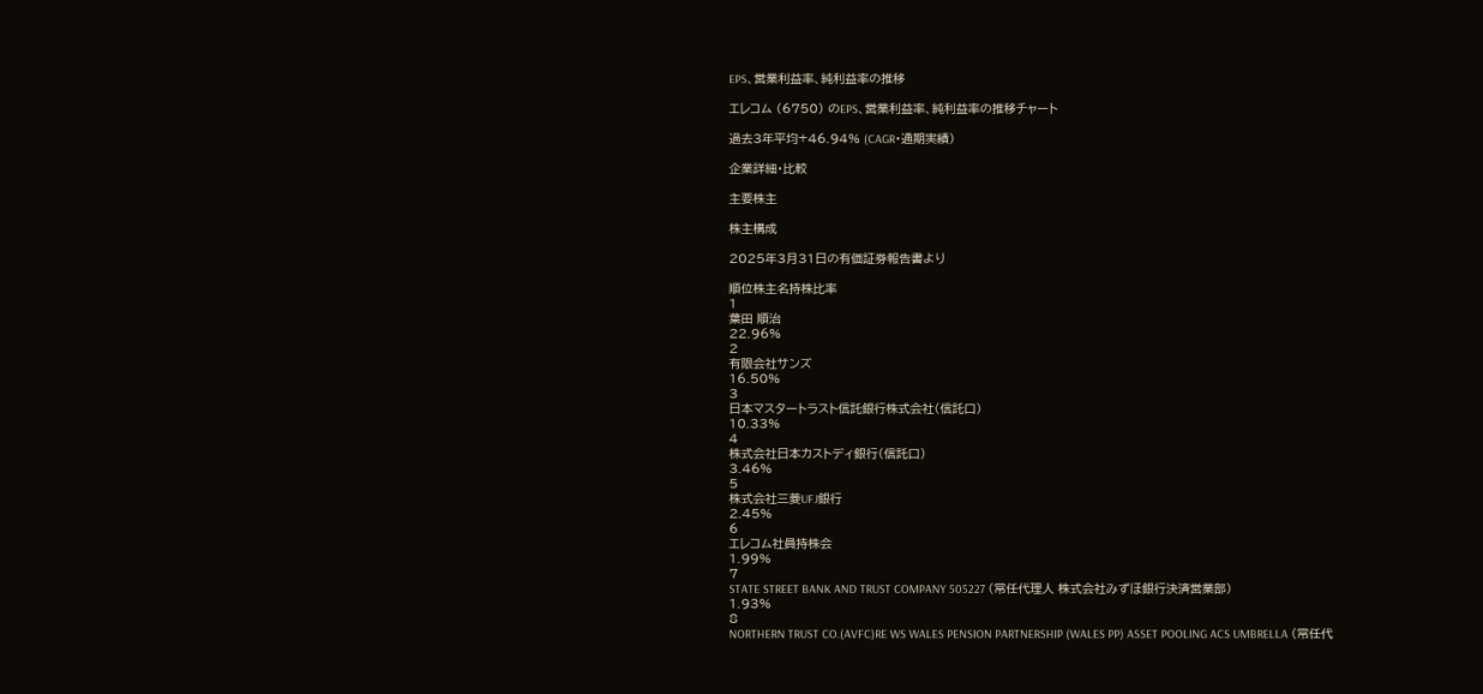EPS、営業利益率、純利益率の推移

エレコム (6750) のEPS、営業利益率、純利益率の推移チャート

過去3年平均+46.94% (CAGR・通期実績)

企業詳細・比較

主要株主

株主構成

2025年3月31日の有価証券報告書より

順位株主名持株比率
1
葉田 順治
22.96%
2
有限会社サンズ
16.50%
3
日本マスタートラスト信託銀行株式会社(信託口)
10.33%
4
株式会社日本カストディ銀行(信託口)
3.46%
5
株式会社三菱UFJ銀行
2.45%
6
エレコム社員持株会
1.99%
7
STATE STREET BANK AND TRUST COMPANY 505227 (常任代理人 株式会社みずほ銀行決済営業部)
1.93%
8
NORTHERN TRUST CO.(AVFC)RE WS WALES PENSION PARTNERSHIP (WALES PP) ASSET POOLING ACS UMBRELLA (常任代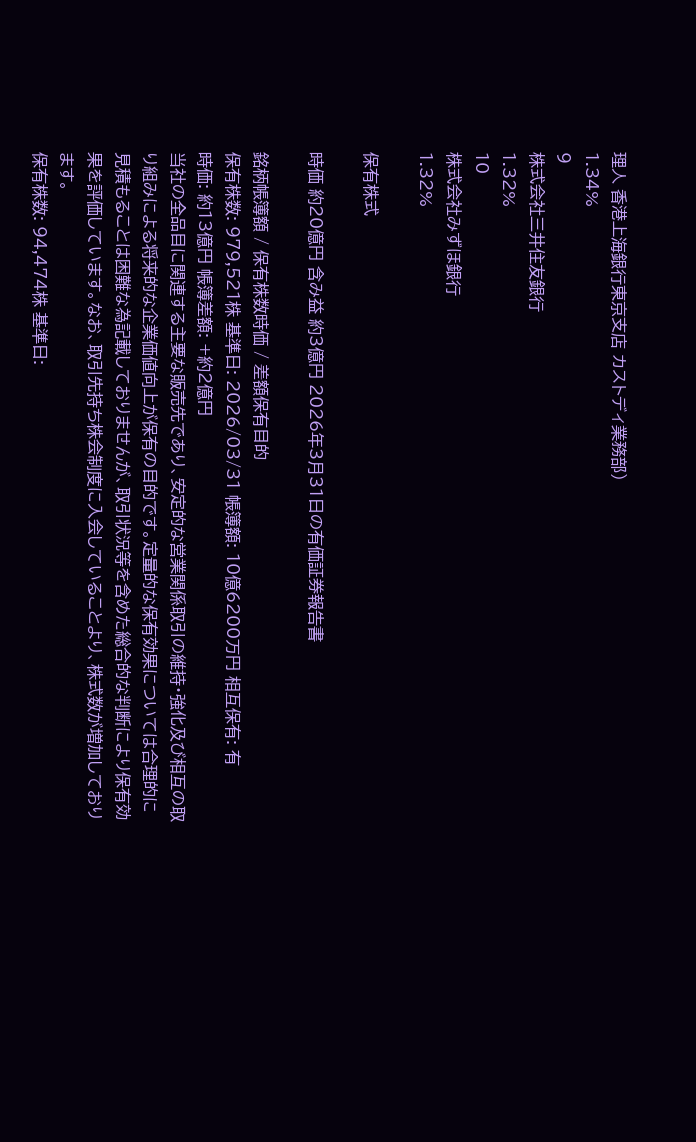理人 香港上海銀行東京支店 カストディ業務部)
1.34%
9
株式会社三井住友銀行
1.32%
10
株式会社みずほ銀行
1.32%

保有株式

時価 約20億円 含み益 約3億円 2026年3月31日の有価証券報告書

銘柄帳簿額 / 保有株数時価 / 差額保有目的
保有株数: 979,521株 基準日: 2026/03/31 帳簿額: 10億6200万円 相互保有: 有
時価: 約13億円 帳簿差額: +約2億円
当社の全品目に関連する主要な販売先であり、安定的な営業関係取引の維持・強化及び相互の取り組みによる将来的な企業価値向上が保有の目的です。定量的な保有効果については合理的に見積もることは困難な為記載しておりませんが、取引状況等を含めた総合的な判断により保有効果を評価しています。なお、取引先持ち株会制度に入会していることより、株式数が増加しております。
保有株数: 94,474株 基準日: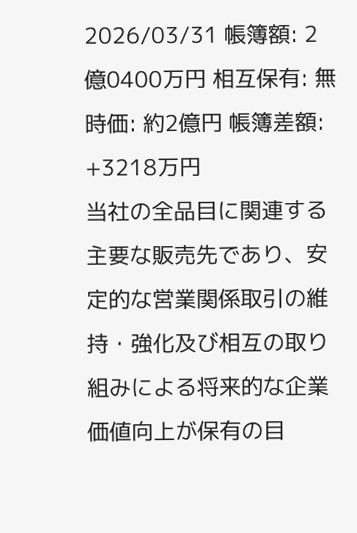2026/03/31 帳簿額: 2億0400万円 相互保有: 無
時価: 約2億円 帳簿差額: +3218万円
当社の全品目に関連する主要な販売先であり、安定的な営業関係取引の維持・強化及び相互の取り組みによる将来的な企業価値向上が保有の目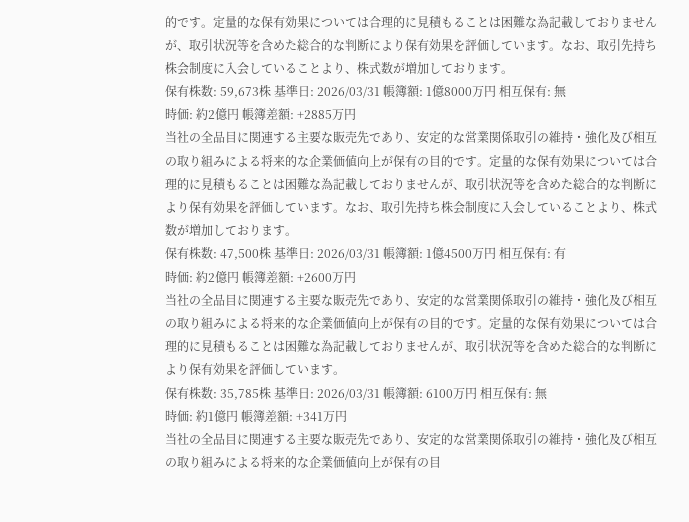的です。定量的な保有効果については合理的に見積もることは困難な為記載しておりませんが、取引状況等を含めた総合的な判断により保有効果を評価しています。なお、取引先持ち株会制度に入会していることより、株式数が増加しております。
保有株数: 59,673株 基準日: 2026/03/31 帳簿額: 1億8000万円 相互保有: 無
時価: 約2億円 帳簿差額: +2885万円
当社の全品目に関連する主要な販売先であり、安定的な営業関係取引の維持・強化及び相互の取り組みによる将来的な企業価値向上が保有の目的です。定量的な保有効果については合理的に見積もることは困難な為記載しておりませんが、取引状況等を含めた総合的な判断により保有効果を評価しています。なお、取引先持ち株会制度に入会していることより、株式数が増加しております。
保有株数: 47,500株 基準日: 2026/03/31 帳簿額: 1億4500万円 相互保有: 有
時価: 約2億円 帳簿差額: +2600万円
当社の全品目に関連する主要な販売先であり、安定的な営業関係取引の維持・強化及び相互の取り組みによる将来的な企業価値向上が保有の目的です。定量的な保有効果については合理的に見積もることは困難な為記載しておりませんが、取引状況等を含めた総合的な判断により保有効果を評価しています。
保有株数: 35,785株 基準日: 2026/03/31 帳簿額: 6100万円 相互保有: 無
時価: 約1億円 帳簿差額: +341万円
当社の全品目に関連する主要な販売先であり、安定的な営業関係取引の維持・強化及び相互の取り組みによる将来的な企業価値向上が保有の目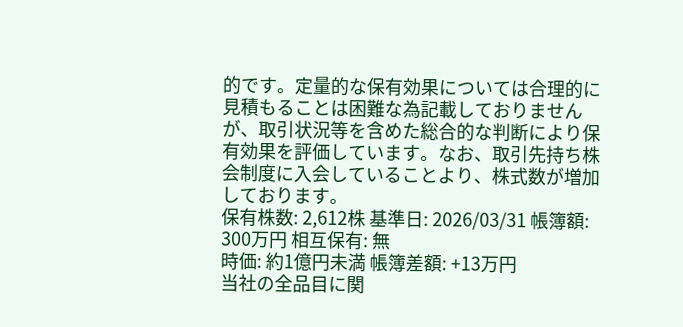的です。定量的な保有効果については合理的に見積もることは困難な為記載しておりませんが、取引状況等を含めた総合的な判断により保有効果を評価しています。なお、取引先持ち株会制度に入会していることより、株式数が増加しております。
保有株数: 2,612株 基準日: 2026/03/31 帳簿額: 300万円 相互保有: 無
時価: 約1億円未満 帳簿差額: +13万円
当社の全品目に関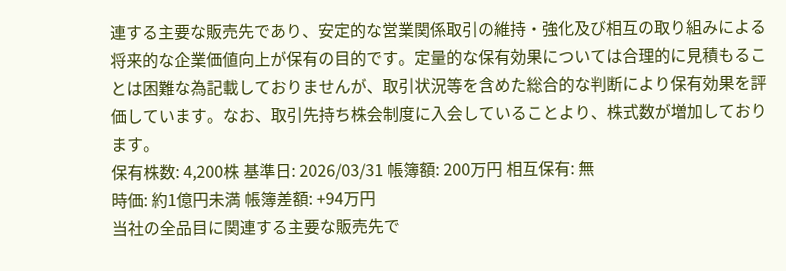連する主要な販売先であり、安定的な営業関係取引の維持・強化及び相互の取り組みによる将来的な企業価値向上が保有の目的です。定量的な保有効果については合理的に見積もることは困難な為記載しておりませんが、取引状況等を含めた総合的な判断により保有効果を評価しています。なお、取引先持ち株会制度に入会していることより、株式数が増加しております。
保有株数: 4,200株 基準日: 2026/03/31 帳簿額: 200万円 相互保有: 無
時価: 約1億円未満 帳簿差額: +94万円
当社の全品目に関連する主要な販売先で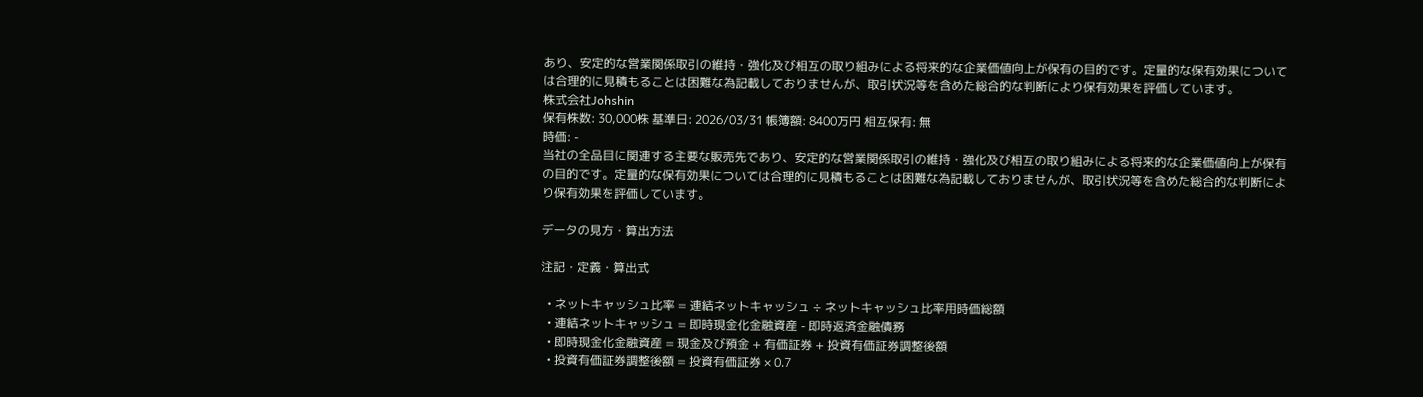あり、安定的な営業関係取引の維持・強化及び相互の取り組みによる将来的な企業価値向上が保有の目的です。定量的な保有効果については合理的に見積もることは困難な為記載しておりませんが、取引状況等を含めた総合的な判断により保有効果を評価しています。
株式会社Johshin
保有株数: 30,000株 基準日: 2026/03/31 帳簿額: 8400万円 相互保有: 無
時価: -
当社の全品目に関連する主要な販売先であり、安定的な営業関係取引の維持・強化及び相互の取り組みによる将来的な企業価値向上が保有の目的です。定量的な保有効果については合理的に見積もることは困難な為記載しておりませんが、取引状況等を含めた総合的な判断により保有効果を評価しています。

データの見方・算出方法

注記・定義・算出式

  • ネットキャッシュ比率 = 連結ネットキャッシュ ÷ ネットキャッシュ比率用時価総額
  • 連結ネットキャッシュ = 即時現金化金融資産 - 即時返済金融債務
  • 即時現金化金融資産 = 現金及び預金 + 有価証券 + 投資有価証券調整後額
  • 投資有価証券調整後額 = 投資有価証券 × 0.7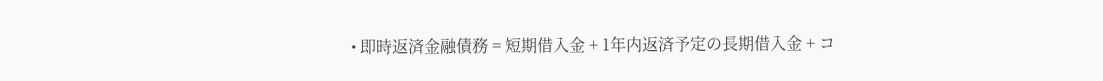• 即時返済金融債務 = 短期借入金 + 1年内返済予定の長期借入金 + コ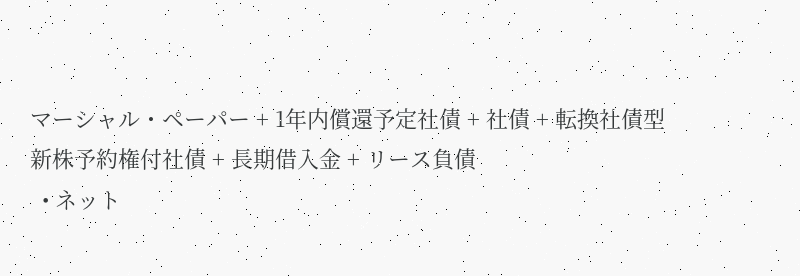マーシャル・ペーパー + 1年内償還予定社債 + 社債 + 転換社債型新株予約権付社債 + 長期借入金 + リース負債
  • ネット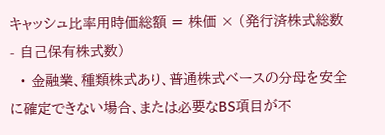キャッシュ比率用時価総額 = 株価 × (発行済株式総数 - 自己保有株式数)
  • 金融業、種類株式あり、普通株式ベースの分母を安全に確定できない場合、または必要なBS項目が不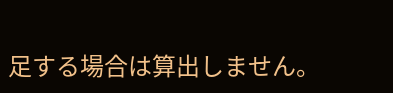足する場合は算出しません。